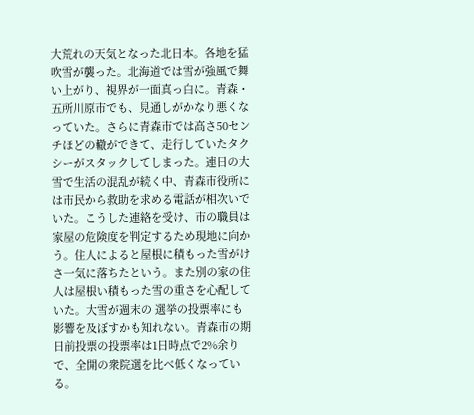大荒れの天気となった北日本。各地を猛吹雪が襲った。北海道では雪が強風で舞い上がり、視界が一面真っ白に。青森・五所川原市でも、見通しがかなり悪くなっていた。さらに青森市では高さ50センチほどの轍ができて、走行していたタクシーがスタックしてしまった。連日の大雪で生活の混乱が続く中、青森市役所には市民から救助を求める電話が相次いでいた。こうした連絡を受け、市の職員は家屋の危険度を判定するため現地に向かう。住人によると屋根に積もった雪がけさ一気に落ちたという。また別の家の住人は屋根い積もった雪の重さを心配していた。大雪が週末の 選挙の投票率にも影響を及ぼすかも知れない。青森市の期日前投票の投票率は1日時点で2%余りで、全開の衆院選を比べ低くなっている。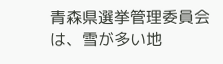青森県選挙管理委員会は、雪が多い地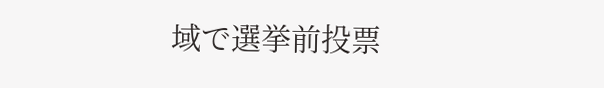域で選挙前投票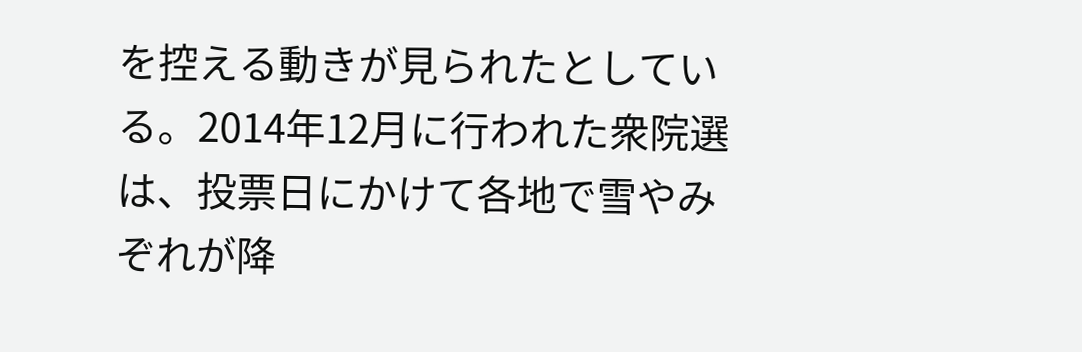を控える動きが見られたとしている。2014年12月に行われた衆院選は、投票日にかけて各地で雪やみぞれが降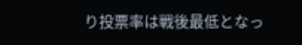り投票率は戦後最低となっ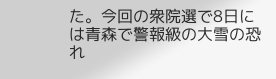た。今回の衆院選で8日には青森で警報級の大雪の恐れ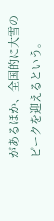があるほか、全国的に大雪のピークを迎えるという。